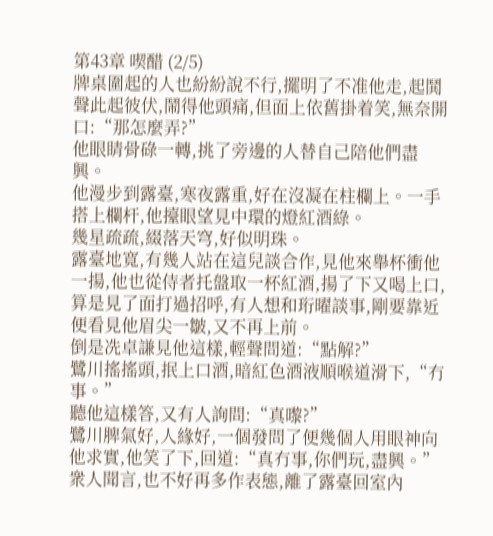第43章 喫醋 (2/5)
牌桌圍起的人也紛紛說不行,擺明了不准他走,起鬨聲此起彼伏,鬧得他頭痛,但面上依舊掛着笑,無奈開口:“那怎麼弄?”
他眼睛骨碌一轉,挑了旁邊的人替自己陪他們盡興。
他漫步到露臺,寒夜露重,好在沒凝在柱欄上。一手搭上欄杆,他擡眼望見中環的燈紅酒綠。
幾星疏疏,綴落天穹,好似明珠。
露臺地寬,有幾人站在這兒談合作,見他來舉杯衝他一揚,他也從侍者托盤取一杯紅酒,揚了下又喝上口,算是見了面打過招呼,有人想和珩曜談事,剛要靠近便看見他眉尖一皺,又不再上前。
倒是冼卓謙見他這樣,輕聲問道:“點解?”
鷺川搖搖頭,抿上口酒,暗紅色酒液順喉道滑下,“冇事。”
聽他這樣答,又有人詢問:“真嚟?”
鷺川脾氣好,人緣好,一個發問了便幾個人用眼神向他求實,他笑了下,回道:“真冇事,你們玩,盡興。”
衆人聞言,也不好再多作表態,離了露臺回室內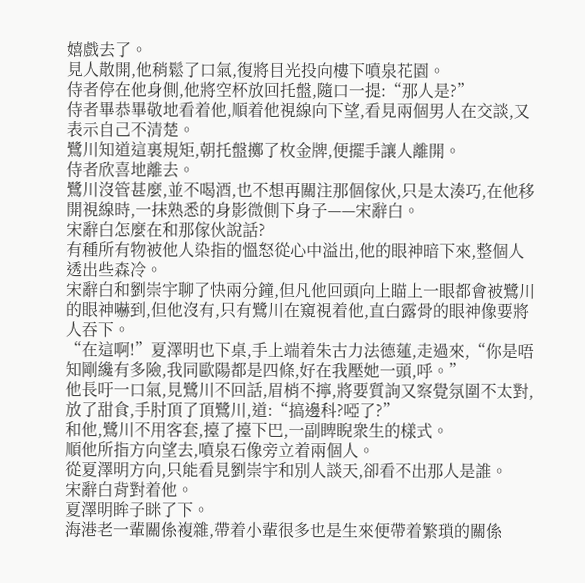嬉戲去了。
見人散開,他稍鬆了口氣,復將目光投向樓下噴泉花園。
侍者停在他身側,他將空杯放回托盤,隨口一提:“那人是?”
侍者畢恭畢敬地看着他,順着他視線向下望,看見兩個男人在交談,又表示自己不清楚。
鷺川知道這裏規矩,朝托盤擲了枚金牌,便擺手讓人離開。
侍者欣喜地離去。
鷺川沒管甚麼,並不喝酒,也不想再關注那個傢伙,只是太湊巧,在他移開視線時,一抹熟悉的身影微側下身子——宋辭白。
宋辭白怎麼在和那傢伙說話?
有種所有物被他人染指的慍怒從心中溢出,他的眼神暗下來,整個人透出些森冷。
宋辭白和劉崇宇聊了快兩分鐘,但凡他回頭向上瞄上一眼都會被鷺川的眼神嚇到,但他沒有,只有鷺川在窺視着他,直白露骨的眼神像要將人吞下。
“在這啊!”夏澤明也下桌,手上端着朱古力法德蓮,走過來,“你是唔知剛纔有多險,我同歐陽都是四條,好在我壓她一頭,呼。”
他長吁一口氣,見鷺川不回話,眉梢不擰,將要質詢又察覺氛圍不太對,放了甜食,手肘頂了頂鷺川,道:“搞邊科?啞了?”
和他,鷺川不用客套,擡了擡下巴,一副睥睨衆生的樣式。
順他所指方向望去,噴泉石像旁立着兩個人。
從夏澤明方向,只能看見劉崇宇和別人談天,卻看不出那人是誰。
宋辭白背對着他。
夏澤明眸子眯了下。
海港老一輩關係複雜,帶着小輩很多也是生來便帶着繁瑣的關係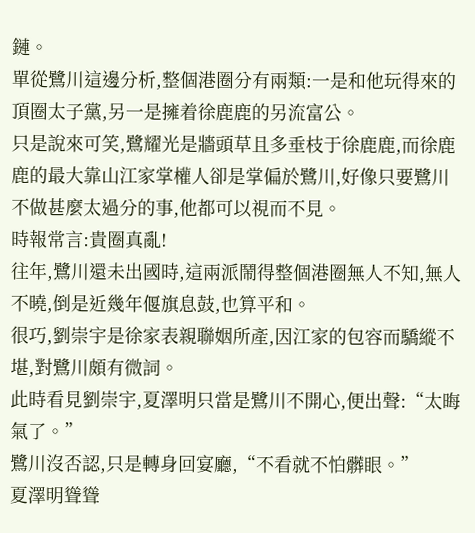鏈。
單從鷺川這邊分析,整個港圈分有兩類:一是和他玩得來的頂圈太子黨,另一是擁着徐鹿鹿的另流富公。
只是說來可笑,鷺耀光是牆頭草且多垂枝于徐鹿鹿,而徐鹿鹿的最大靠山江家掌權人卻是掌偏於鷺川,好像只要鷺川不做甚麼太過分的事,他都可以視而不見。
時報常言:貴圈真亂!
往年,鷺川還未出國時,這兩派鬧得整個港圈無人不知,無人不曉,倒是近幾年偃旗息鼓,也算平和。
很巧,劉崇宇是徐家表親聯姻所產,因江家的包容而驕縱不堪,對鷺川頗有微詞。
此時看見劉崇宇,夏澤明只當是鷺川不開心,便出聲:“太晦氣了。”
鷺川沒否認,只是轉身回宴廳,“不看就不怕髒眼。”
夏澤明聳聳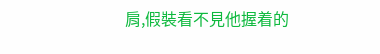肩,假裝看不見他握着的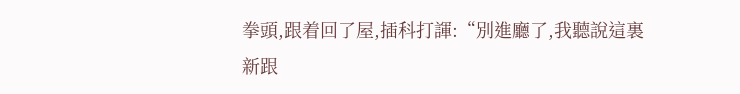拳頭,跟着回了屋,插科打諢:“別進廳了,我聽說這裏新跟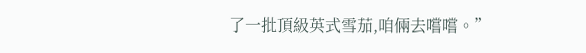了一批頂級英式雪茄,咱倆去嚐嚐。”